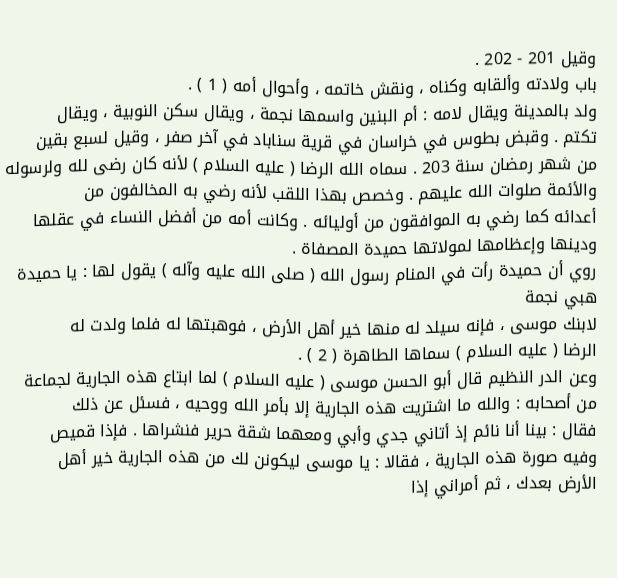وقيل 201 - 202 .
باب ولادته وألقابه وكناه ، ونقش خاتمه ، وأحوال أمه ( 1 ) .
ولد بالمدينة ويقال لامه : أم البنين واسمها نجمة ، ويقال سكن النوبية ، ويقال
تكتم . وقبض بطوس في خراسان في قرية سناباد في آخر صفر ، وقيل لسبع بقين
من شهر رمضان سنة 203 . سماه الله الرضا ( عليه السلام ) لأنه كان رضى لله ولرسوله
والأئمة صلوات الله عليهم . وخصص بهذا اللقب لأنه رضي به المخالفون من
أعدائه كما رضي به الموافقون من أوليائه . وكانت أمه من أفضل النساء في عقلها
ودينها وإعظامها لمولاتها حميدة المصفاة .
روي أن حميدة رأت في المنام رسول الله ( صلى الله عليه وآله ) يقول لها : يا حميدة هبي نجمة
لابنك موسى ، فإنه سيلد له منها خير أهل الأرض ، فوهبتها له فلما ولدت له
الرضا ( عليه السلام ) سماها الطاهرة ( 2 ) .
وعن الدر النظيم قال أبو الحسن موسى ( عليه السلام ) لما ابتاع هذه الجارية لجماعة
من أصحابه : والله ما اشتريت هذه الجارية إلا بأمر الله ووحيه ، فسئل عن ذلك
فقال : بينا أنا نائم إذ أتاني جدي وأبي ومعهما شقة حرير فنشراها . فإذا قميص
وفيه صورة هذه الجارية ، فقالا : يا موسى ليكونن لك من هذه الجارية خير أهل
الأرض بعدك ، ثم أمراني إذا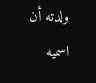ولدته أن اسميه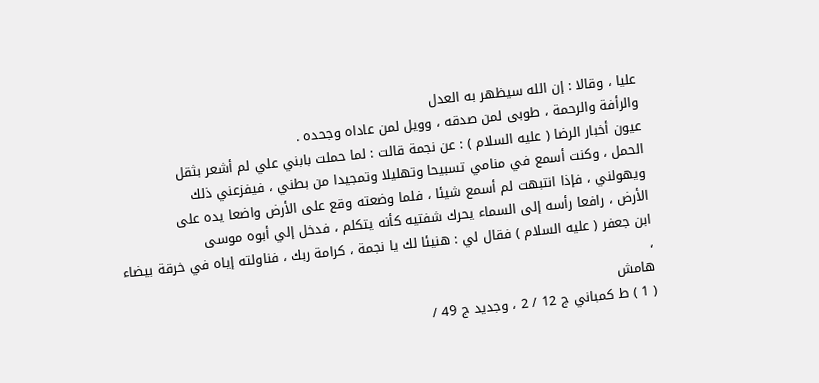عليا ، وقالا : إن الله سيظهر به العدل
والرأفة والرحمة ، طوبى لمن صدقه ، وويل لمن عاداه وجحده .
عيون أخبار الرضا ( عليه السلام ) : عن نجمة قالت : لما حملت بابني علي لم أشعر بثقل
الحمل ، وكنت أسمع في منامي تسبيحا وتهليلا وتمجيدا من بطني ، فيفزعني ذلك
ويهولني ، فإذا انتبهت لم أسمع شيئا ، فلما وضعته وقع على الأرض واضعا يده على
الأرض ، رافعا رأسه إلى السماء يحرك شفتيه كأنه يتكلم ، فدخل إلي أبوه موسى
ابن جعفر ( عليه السلام ) فقال لي : هنيئا لك يا نجمة ، كرامة ربك ، فناولته إياه في خرقة بيضاء ،
هامش
( 1 ) ط كمباني ج 12 / 2 ، وجديد ج 49 /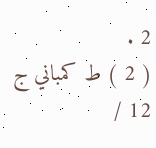2 .
( 2 ) ط كمباني ج 12 /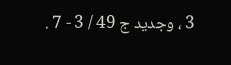3 ، وجديد ج 49 / 3 - 7 .